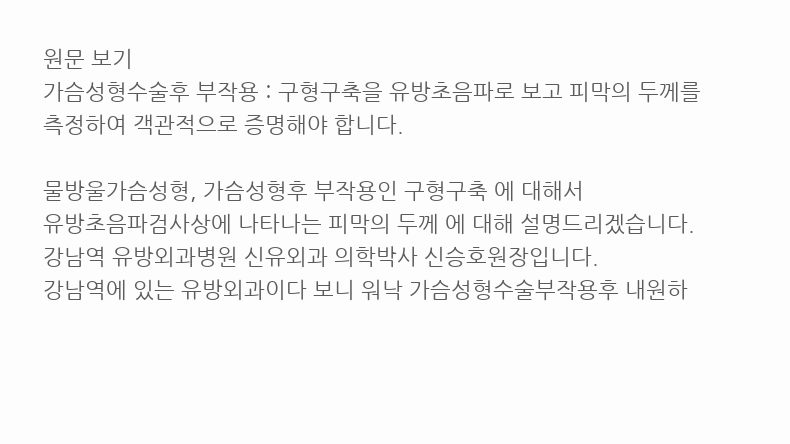원문 보기
가슴성형수술후 부작용 : 구형구축을 유방초음파로 보고 피막의 두께를 측정하여 객관적으로 증명해야 합니다.

물방울가슴성형, 가슴성형후 부작용인 구형구축 에 대해서
유방초음파검사상에 나타나는 피막의 두께 에 대해 설명드리겠습니다.
강남역 유방외과병원 신유외과 의학박사 신승호원장입니다.
강남역에 있는 유방외과이다 보니 워낙 가슴성형수술부작용후 내원하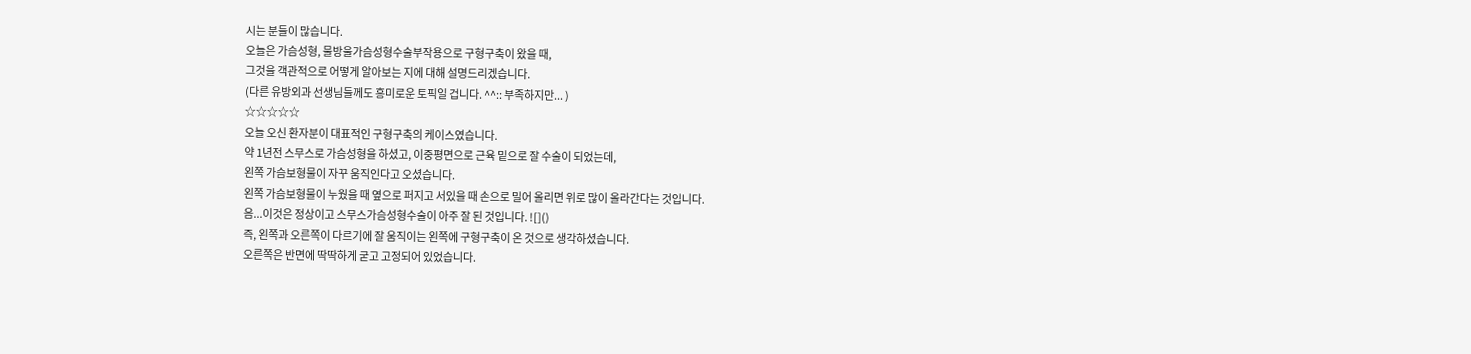시는 분들이 많습니다.
오늘은 가슴성형, 물방울가슴성형수술부작용으로 구형구축이 왔을 때,
그것을 객관적으로 어떻게 알아보는 지에 대해 설명드리겠습니다.
(다른 유방외과 선생님들께도 흥미로운 토픽일 겁니다. ^^:: 부족하지만... )
☆☆☆☆☆
오늘 오신 환자분이 대표적인 구형구축의 케이스였습니다.
약 1년전 스무스로 가슴성형을 하셨고, 이중평면으로 근육 밑으로 잘 수술이 되었는데,
왼쪽 가슴보형물이 자꾸 움직인다고 오셨습니다.
왼쪽 가슴보형물이 누웠을 때 옆으로 퍼지고 서있을 때 손으로 밀어 올리면 위로 많이 올라간다는 것입니다.
음...이것은 정상이고 스무스가슴성형수술이 아주 잘 된 것입니다. ![]()
즉, 왼쪽과 오른쪽이 다르기에 잘 움직이는 왼쪽에 구형구축이 온 것으로 생각하셨습니다.
오른쪽은 반면에 딱딱하게 굳고 고정되어 있었습니다.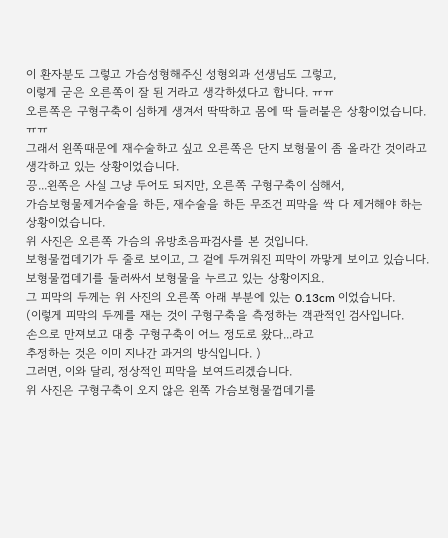이 환자분도 그렇고 가슴성형해주신 성형외과 선생님도 그렇고,
이렇게 굳은 오른쪽이 잘 된 거라고 생각하셨다고 합니다. ㅠㅠ
오른쪽은 구형구축이 심하게 생겨서 딱딱하고 몸에 딱 들러붙은 상황이었습니다. ㅠㅠ
그래서 왼쪽때문에 재수술하고 싶고 오른쪽은 단지 보형물이 좀 올라간 것이라고 생각하고 있는 상황이었습니다.
끙...왼쪽은 사실 그냥 두어도 되지만, 오른쪽 구형구축이 심해서,
가슴보형물제거수술을 하든, 재수술을 하든 무조건 피막을 싹 다 제거해야 하는 상황이었습니다.
위 사진은 오른쪽 가슴의 유방초음파검사를 본 것입니다.
보형물껍데기가 두 줄로 보이고, 그 겉에 두꺼워진 피막이 까맣게 보이고 있습니다.
보형물껍데기를 둘러싸서 보형물을 누르고 있는 상황이지요.
그 피막의 두께는 위 사진의 오른쪽 아래 부분에 있는 0.13cm 이었습니다.
(이렇게 피막의 두께를 재는 것이 구형구축을 측정하는 객관적인 검사입니다.
손으로 만져보고 대충 구형구축이 어느 정도로 왔다...라고
추정하는 것은 이미 지나간 과거의 방식입니다. )
그러면, 이와 달리, 정상적인 피막을 보여드리겠습니다.
위 사진은 구형구축이 오지 않은 왼쪽 가슴보형물껍데기를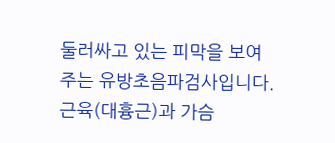둘러싸고 있는 피막을 보여주는 유방초음파검사입니다.
근육(대흉근)과 가슴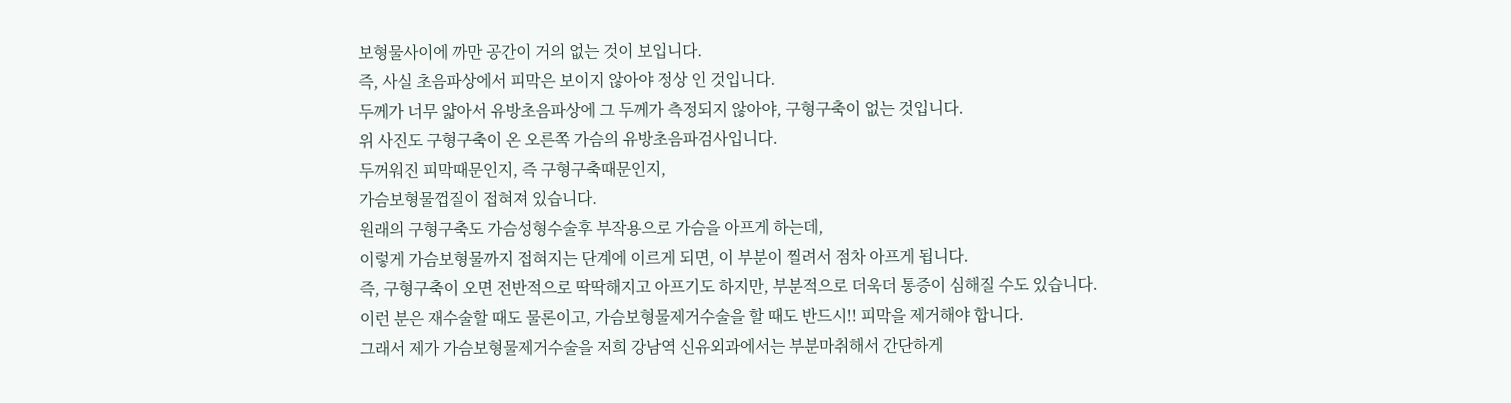보형물사이에 까만 공간이 거의 없는 것이 보입니다.
즉, 사실 초음파상에서 피막은 보이지 않아야 정상 인 것입니다.
두께가 너무 얇아서 유방초음파상에 그 두께가 측정되지 않아야, 구형구축이 없는 것입니다.
위 사진도 구형구축이 온 오른쪽 가슴의 유방초음파검사입니다.
두꺼워진 피막때문인지, 즉 구형구축때문인지,
가슴보형물껍질이 접혀져 있습니다.
원래의 구형구축도 가슴성형수술후 부작용으로 가슴을 아프게 하는데,
이렇게 가슴보형물까지 접혀지는 단계에 이르게 되면, 이 부분이 찔려서 점차 아프게 됩니다.
즉, 구형구축이 오면 전반적으로 딱딱해지고 아프기도 하지만, 부분적으로 더욱더 통증이 심해질 수도 있습니다.
이런 분은 재수술할 때도 물론이고, 가슴보형물제거수술을 할 때도 반드시!! 피막을 제거해야 합니다.
그래서 제가 가슴보형물제거수술을 저희 강남역 신유외과에서는 부분마취해서 간단하게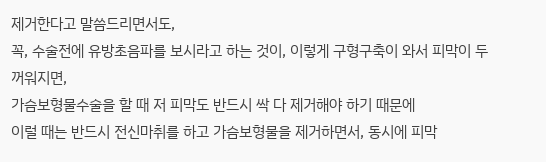제거한다고 말씀드리면서도,
꼭, 수술전에 유방초음파를 보시라고 하는 것이, 이렇게 구형구축이 와서 피막이 두꺼워지면,
가슴보형물수술을 할 때 저 피막도 반드시 싹 다 제거해야 하기 때문에
이럴 때는 반드시 전신마취를 하고 가슴보형물을 제거하면서, 동시에 피막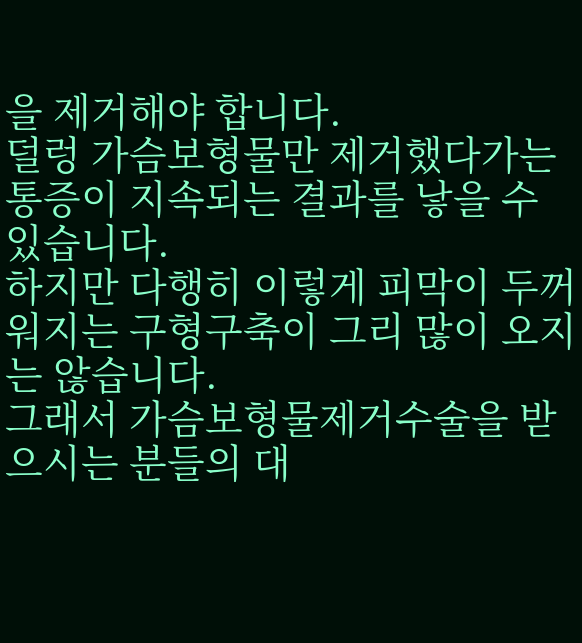을 제거해야 합니다.
덜렁 가슴보형물만 제거했다가는 통증이 지속되는 결과를 낳을 수 있습니다.
하지만 다행히 이렇게 피막이 두꺼워지는 구형구축이 그리 많이 오지는 않습니다.
그래서 가슴보형물제거수술을 받으시는 분들의 대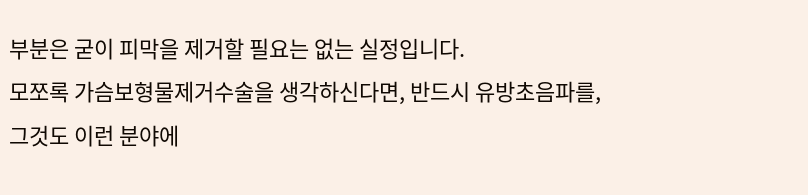부분은 굳이 피막을 제거할 필요는 없는 실정입니다.
모쪼록 가슴보형물제거수술을 생각하신다면, 반드시 유방초음파를,
그것도 이런 분야에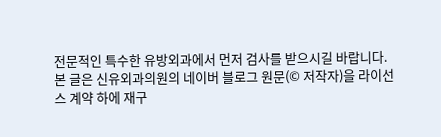전문적인 특수한 유방외과에서 먼저 검사를 받으시길 바랍니다.
본 글은 신유외과의원의 네이버 블로그 원문(© 저작자)을 라이선스 계약 하에 재구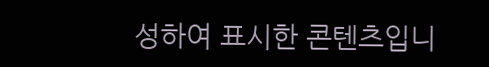성하여 표시한 콘텐츠입니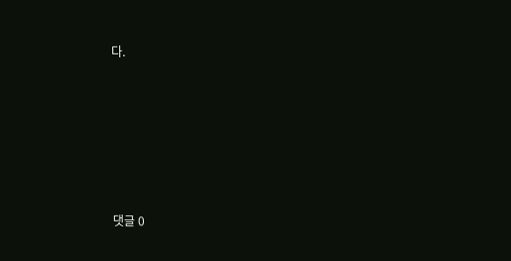다.







댓글 0